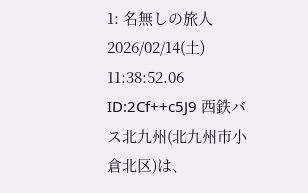1: 名無しの旅人 2026/02/14(土) 11:38:52.06 ID:2Cf++c5J9 西鉄バス北九州(北九州市小倉北区)は、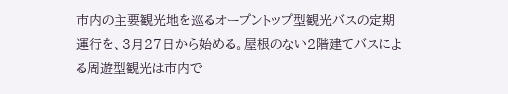市内の主要観光地を巡るオープントップ型観光バスの定期運行を、3月27日から始める。屋根のない2階建てバスによる周遊型観光は市内で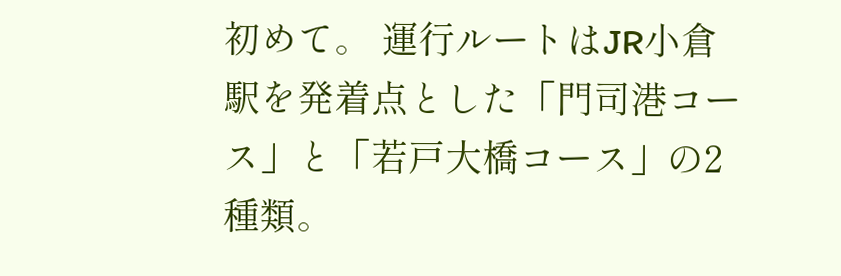初めて。 運行ルートはJR小倉駅を発着点とした「門司港コース」と「若戸大橋コース」の2種類。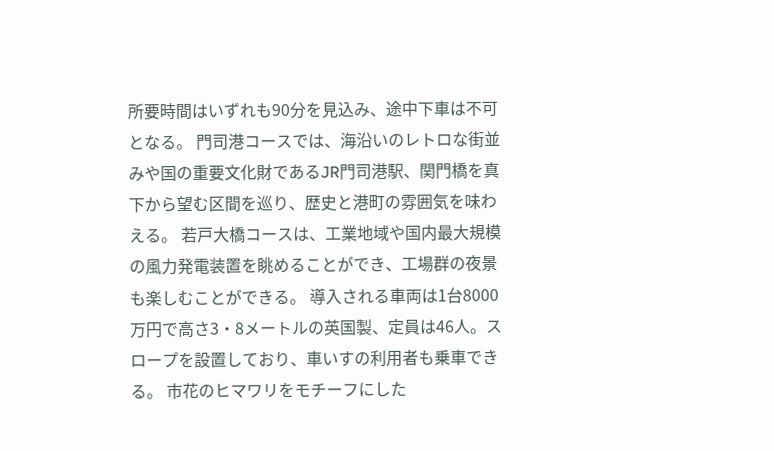所要時間はいずれも90分を見込み、途中下車は不可となる。 門司港コースでは、海沿いのレトロな街並みや国の重要文化財であるJR門司港駅、関門橋を真下から望む区間を巡り、歴史と港町の雰囲気を味わえる。 若戸大橋コースは、工業地域や国内最大規模の風力発電装置を眺めることができ、工場群の夜景も楽しむことができる。 導入される車両は1台8000万円で高さ3・8メートルの英国製、定員は46人。スロープを設置しており、車いすの利用者も乗車できる。 市花のヒマワリをモチーフにした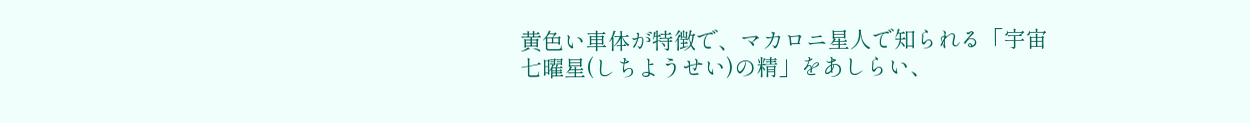黄色い車体が特徴で、マカロニ星人で知られる「宇宙七曜星(しちようせい)の精」をあしらい、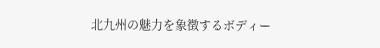北九州の魅力を象徴するボディー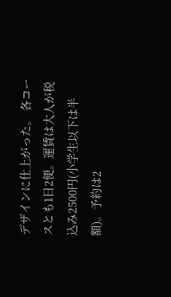デザインに仕上がった。 各コースとも1日2便。運賃は大人が税込み2500円(小学生以下は半額)。予約は2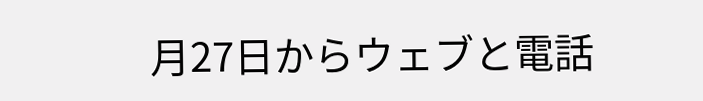月27日からウェブと電話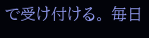で受け付ける。 毎日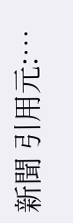新聞 引用元:…